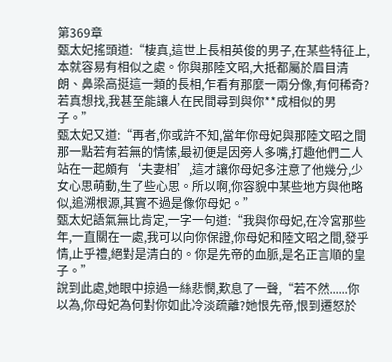第369章
甄太妃搖頭道:“棲真,這世上長相英俊的男子,在某些特征上,本就容易有相似之處。你與那陸文昭,大抵都屬於眉目清朗、鼻梁高挺這一類的長相,乍看有那麼一兩分像,有何稀奇?若真想找,我甚至能讓人在民間尋到與你**成相似的男子。”
甄太妃又道:“再者,你或許不知,當年你母妃與那陸文昭之間那一點若有若無的情愫,最初便是因旁人多嘴,打趣他們二人站在一起頗有‘夫妻相’,這才讓你母妃多注意了他幾分,少女心思萌動,生了些心思。所以啊,你容貌中某些地方與他略似,追溯根源,其實不過是像你母妃。”
甄太妃語氣無比肯定,一字一句道:“我與你母妃,在冷宮那些年,一直關在一處,我可以向你保證,你母妃和陸文昭之間,發乎情,止乎禮,絕對是清白的。你是先帝的血脈,是名正言順的皇子。”
說到此處,她眼中掠過一絲悲憫,歎息了一聲,“若不然......你以為,你母妃為何對你如此冷淡疏離?她恨先帝,恨到遷怒於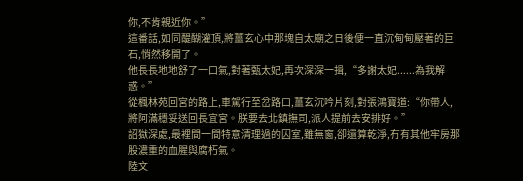你,不肯親近你。”
這番話,如同醍醐灌頂,將薑玄心中那塊自太廟之日後便一直沉甸甸壓著的巨石,悄然移開了。
他長長地地舒了一口氣,對著甄太妃,再次深深一揖,“多謝太妃......為我解惑。”
從楓林苑回宮的路上,車駕行至岔路口,薑玄沉吟片刻,對張鴻寶道:“你帶人,將阿滿穩妥送回長宜宮。朕要去北鎮撫司,派人提前去安排好。”
詔獄深處,最裡間一間特意清理過的囚室,雖無窗,卻還算乾淨,冇有其他牢房那股濃重的血腥與腐朽氣。
陸文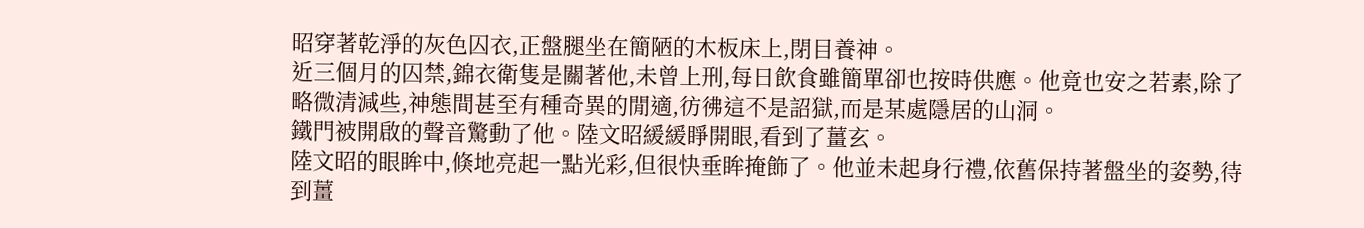昭穿著乾淨的灰色囚衣,正盤腿坐在簡陋的木板床上,閉目養神。
近三個月的囚禁,錦衣衛隻是關著他,未曾上刑,每日飲食雖簡單卻也按時供應。他竟也安之若素,除了略微清減些,神態間甚至有種奇異的閒適,彷彿這不是詔獄,而是某處隱居的山洞。
鐵門被開啟的聲音驚動了他。陸文昭緩緩睜開眼,看到了薑玄。
陸文昭的眼眸中,倏地亮起一點光彩,但很快垂眸掩飾了。他並未起身行禮,依舊保持著盤坐的姿勢,待到薑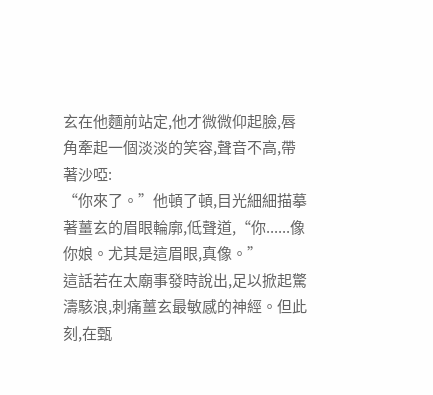玄在他麵前站定,他才微微仰起臉,唇角牽起一個淡淡的笑容,聲音不高,帶著沙啞:
“你來了。”他頓了頓,目光細細描摹著薑玄的眉眼輪廓,低聲道,“你......像你娘。尤其是這眉眼,真像。”
這話若在太廟事發時說出,足以掀起驚濤駭浪,刺痛薑玄最敏感的神經。但此刻,在甄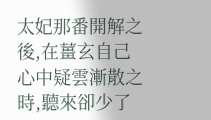太妃那番開解之後,在薑玄自己心中疑雲漸散之時,聽來卻少了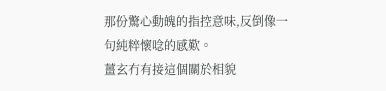那份驚心動魄的指控意味,反倒像一句純粹懷唸的感歎。
薑玄冇有接這個關於相貌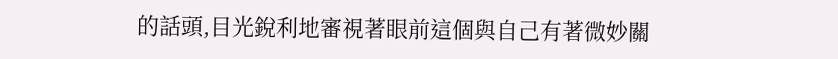的話頭,目光銳利地審視著眼前這個與自己有著微妙關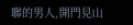聯的男人,開門見山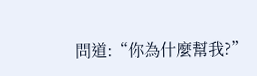問道:“你為什麼幫我?”